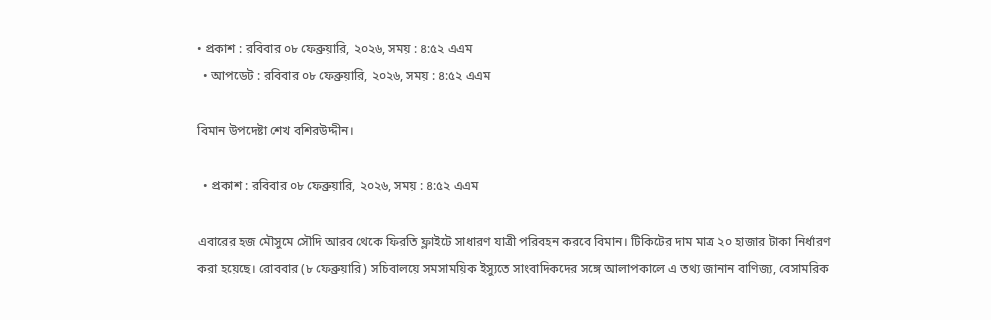• প্রকাশ : রবিবার ০৮ ফেব্রুয়ারি, ২০২৬, সময় : ৪:৫২ এএম
  • আপডেট : রবিবার ০৮ ফেব্রুয়ারি, ২০২৬, সময় : ৪:৫২ এএম

বিমান উপদেষ্টা শেখ বশিরউদ্দীন।

  • প্রকাশ : রবিবার ০৮ ফেব্রুয়ারি, ২০২৬, সময় : ৪:৫২ এএম

এবারের হজ মৌসুমে সৌদি আরব থেকে ফিরতি ফ্লাইটে সাধারণ যাত্রী পরিবহন করবে বিমান। টিকিটের দাম মাত্র ২০ হাজার টাকা নির্ধারণ করা হয়েছে। রোববার (৮ ফেব্রুয়ারি) সচিবালয়ে সমসাময়িক ইস্যুতে সাংবাদিকদের সঙ্গে আলাপকালে এ তথ্য জানান বাণিজ্য, বেসামরিক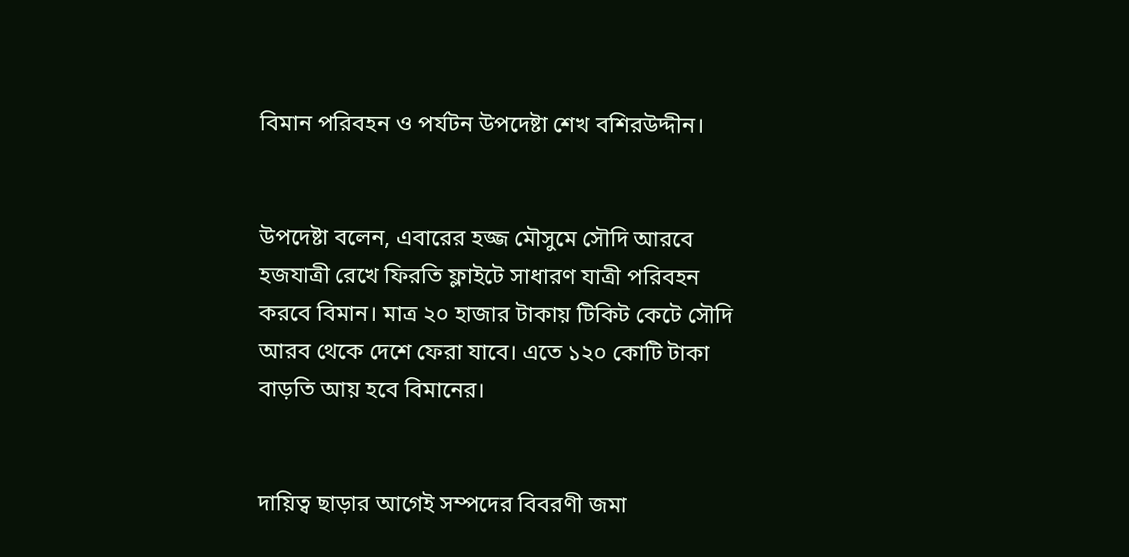বিমান পরিবহন ও পর্যটন উপদেষ্টা শেখ বশিরউদ্দীন।


উপদেষ্টা বলেন, এবারের হজ্জ মৌসুমে সৌদি আরবে হজযাত্রী রেখে ফিরতি ফ্লাইটে সাধারণ যাত্রী পরিবহন করবে বিমান। মাত্র ২০ হাজার টাকায় টিকিট কেটে সৌদি আরব থেকে দেশে ফেরা যাবে। এতে ১২০ কোটি টাকা বাড়তি আয় হবে বিমানের।


দায়িত্ব ছাড়ার আগেই সম্পদের বিবরণী জমা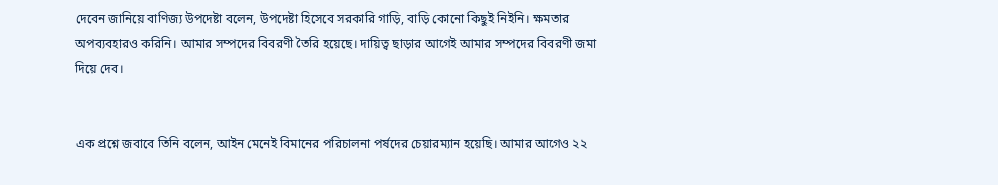দেবেন জানিয়ে বাণিজ্য উপদেষ্টা বলেন, উপদেষ্টা হিসেবে সরকারি গাড়ি, বাড়ি কোনো কিছুই নিইনি। ক্ষমতার অপব্যবহারও করিনি। আমার সম্পদের বিবরণী তৈরি হয়েছে। দায়িত্ব ছাড়ার আগেই আমার সম্পদের বিবরণী জমা দিয়ে দেব।


এক প্রশ্নে জবাবে তিনি বলেন, আইন মেনেই বিমানের পরিচালনা পর্ষদের চেয়ারম্যান হয়েছি। আমার আগেও ২২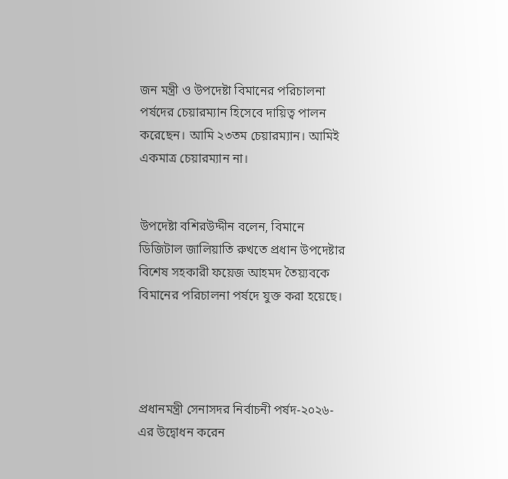জন মন্ত্রী ও উপদেষ্টা বিমানের পরিচালনা পর্ষদের চেয়ারম্যান হিসেবে দায়িত্ব পালন করেছেন। আমি ২৩তম চেয়ারম্যান। আমিই একমাত্র চেয়ারম্যান না।


উপদেষ্টা বশিরউদ্দীন বলেন, বিমানে ডিজিটাল জালিয়াতি রুখতে প্রধান উপদেষ্টার বিশেষ সহকারী ফয়েজ আহমদ তৈয়্যবকে বিমানের পরিচালনা পর্ষদে যুক্ত করা হয়েছে।




প্রধানমন্ত্রী সেনাসদর নির্বাচনী পর্ষদ-২০২৬-এর উদ্বোধন করেন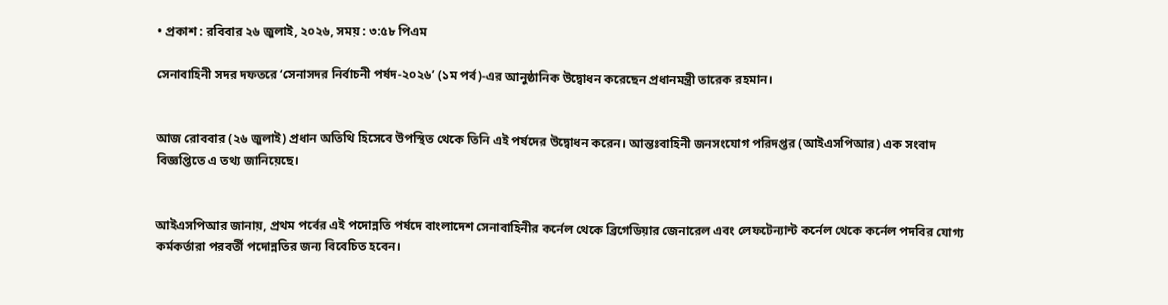• প্রকাশ : রবিবার ২৬ জুলাই, ২০২৬, সময় : ৩:৫৮ পিএম

সেনাবাহিনী সদর দফতরে ‘সেনাসদর নির্বাচনী পর্ষদ-২০২৬’ (১ম পর্ব)-এর আনুষ্ঠানিক উদ্বোধন করেছেন প্রধানমন্ত্রী তারেক রহমান।


আজ রোববার (২৬ জুলাই) প্রধান অতিথি হিসেবে উপস্থিত থেকে তিনি এই পর্ষদের উদ্বোধন করেন। আন্তঃবাহিনী জনসংযোগ পরিদপ্তর (আইএসপিআর) এক সংবাদ বিজ্ঞপ্তিতে এ তথ্য জানিয়েছে।


আইএসপিআর জানায়, প্রথম পর্বের এই পদোন্নতি পর্ষদে বাংলাদেশ সেনাবাহিনীর কর্নেল থেকে ব্রিগেডিয়ার জেনারেল এবং লেফটেন্যান্ট কর্নেল থেকে কর্নেল পদবির যোগ্য কর্মকর্তারা পরবর্তী পদোন্নতির জন্য বিবেচিত হবেন।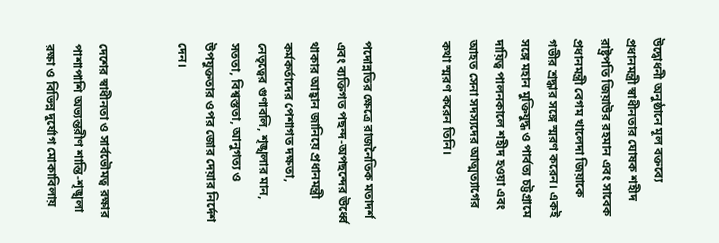উদ্বোধনী অনুষ্ঠানে মূল বক্তব্যে প্রধানমন্ত্রী স্বাধীনতার ঘোষক শহীদ রাষ্ট্রপতি জিয়াউর রহমান এবং সাবেক প্রধানমন্ত্রী বেগম খালেদা জিয়াকে গভীর শ্রদ্ধার সঙ্গে স্মরণ করেন। একই সঙ্গে মহান মুক্তিযুদ্ধ ও পার্বত্য চট্টগ্রামে দায়িত্ব পালনকালে শহীদ হওয়া এবং আহত সেনা সদস্যদের আত্মত্যাগের কথা স্মরণ করেন তিনি।


পদোন্নতির ক্ষেত্রে রাজনৈতিক মতাদর্শ এবং ব্যক্তিগত পছন্দ-অপছন্দের ঊর্ধ্বে থাকার আহ্বান জানিয়ে প্রধানমন্ত্রী কর্মকর্তাদের পেশাগত দক্ষতা, নেতৃত্বের গুণাবলি, শৃঙ্খলার মান, সততা, বিশ্বস্ততা, আনুগত্য ও উপযুক্ততার ওপর জোর দেয়ার নির্দেশ দেন।


দেশের স্বাধীনতা ও সার্বভৌমত্ব রক্ষার পাশাপাশি অভ্যন্তরীণ শান্তি-শৃঙ্খলা রক্ষা ও বিভিন্ন দুর্যোগ মোকাবিলায়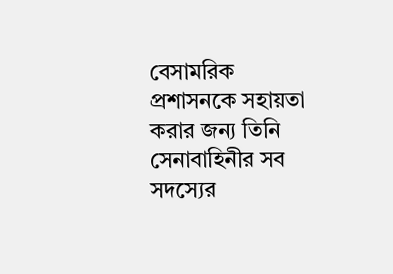বেসামরিক প্রশাসনকে সহায়তা করার জন্য তিনি সেনাবাহিনীর সব সদস্যের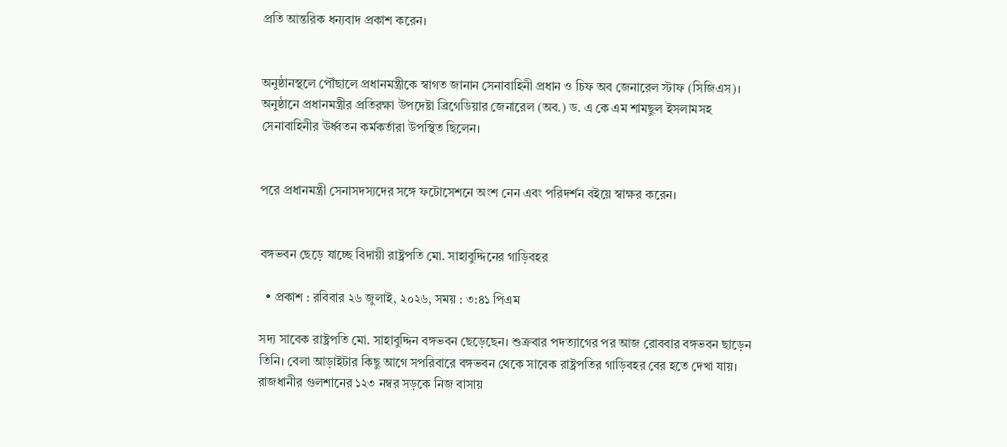প্রতি আন্তরিক ধন্যবাদ প্রকাশ করেন।


অনুষ্ঠানস্থলে পৌঁছালে প্রধানমন্ত্রীকে স্বাগত জানান সেনাবাহিনী প্রধান ও চিফ অব জেনারেল স্টাফ (সিজিএস)। অনুষ্ঠানে প্রধানমন্ত্রীর প্রতিরক্ষা উপদেষ্টা ব্রিগেডিয়ার জেনারেল (অব.) ড. এ কে এম শামছুল ইসলামসহ সেনাবাহিনীর ঊর্ধ্বতন কর্মকর্তারা উপস্থিত ছিলেন।


পরে প্রধানমন্ত্রী সেনাসদস্যদের সঙ্গে ফটোসেশনে অংশ নেন এবং পরিদর্শন বইয়ে স্বাক্ষর করেন।


বঙ্গভবন ছেড়ে যাচ্ছে বিদায়ী রাষ্ট্রপতি মো. সাহাবুদ্দিনের গাড়িবহর

  • প্রকাশ : রবিবার ২৬ জুলাই, ২০২৬, সময় : ৩:৪১ পিএম

সদ্য সাবেক রাষ্ট্রপতি মো. সাহাবুদ্দিন বঙ্গভবন ছেড়েছেন। শুক্রবার পদত্যাগের পর আজ রোববার বঙ্গভবন ছাড়েন তিনি। বেলা আড়াইটার কিছু আগে সপরিবারে বঙ্গভবন থেকে সাবেক রাষ্ট্রপতির গাড়িবহর বের হতে দেখা যায়। রাজধানীর গুলশানের ১২৩ নম্বর সড়কে নিজ বাসায়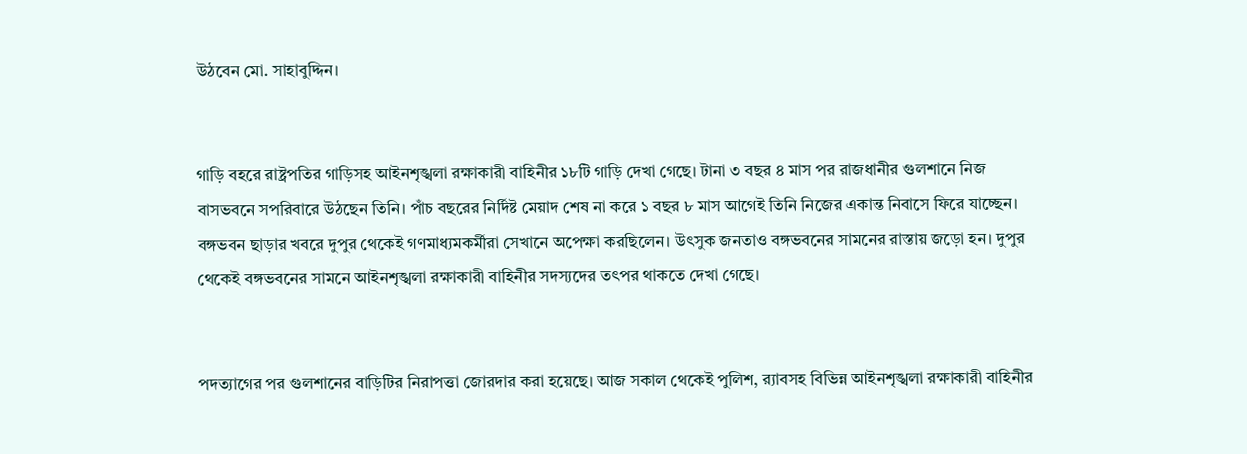উঠবেন মো. সাহাবুদ্দিন।


গাড়ি বহরে রাষ্ট্রপতির গাড়িসহ আইনশৃঙ্খলা রক্ষাকারী বাহিনীর ১৮টি গাড়ি দেখা গেছে। টানা ৩ বছর ৪ মাস পর রাজধানীর গুলশানে নিজ বাসভবনে সপরিবারে উঠছেন তিনি। পাঁচ বছরের নির্দিষ্ট মেয়াদ শেষ না করে ১ বছর ৮ মাস আগেই তিনি নিজের একান্ত নিবাসে ফিরে যাচ্ছেন। বঙ্গভবন ছাড়ার খবরে দুপুর থেকেই গণমাধ্যমকর্মীরা সেখানে অপেক্ষা করছিলেন। উৎসুক জনতাও বঙ্গভবনের সামনের রাস্তায় জড়ো হন। দুপুর থেকেই বঙ্গভবনের সামনে আইনশৃঙ্খলা রক্ষাকারী বাহিনীর সদস্যদের তৎপর থাকতে দেখা গেছে।


পদত্যাগের পর গুলশানের বাড়িটির নিরাপত্তা জোরদার করা হয়েছে। আজ সকাল থেকেই পুলিশ, র‌্যাবসহ বিভিন্ন আইনশৃঙ্খলা রক্ষাকারী বাহিনীর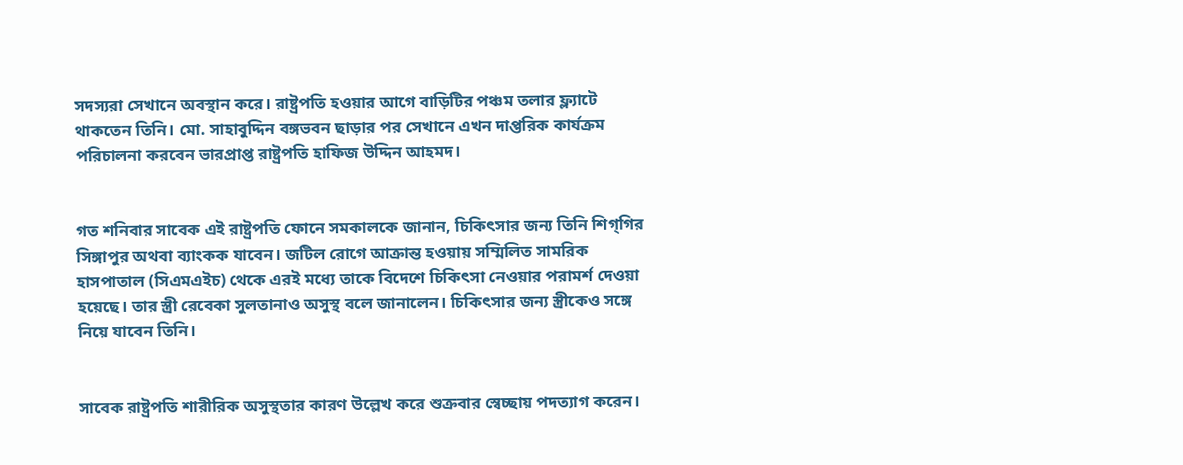সদস্যরা সেখানে অবস্থান করে। রাষ্ট্রপতি হওয়ার আগে বাড়িটির পঞ্চম তলার ফ্ল্যাটে থাকতেন তিনি। মো. সাহাবুদ্দিন বঙ্গভবন ছাড়ার পর সেখানে এখন দাপ্তরিক কার্যক্রম পরিচালনা করবেন ভারপ্রাপ্ত রাষ্ট্রপতি হাফিজ উদ্দিন আহমদ।


গত শনিবার সাবেক এই রাষ্ট্রপতি ফোনে সমকালকে জানান, চিকিৎসার জন্য তিনি শিগ্‌গির সিঙ্গাপুর অথবা ব্যাংকক যাবেন। জটিল রোগে আক্রান্ত হওয়ায় সম্মিলিত সামরিক হাসপাতাল (সিএমএইচ) থেকে এরই মধ্যে তাকে বিদেশে চিকিৎসা নেওয়ার পরামর্শ দেওয়া হয়েছে। তার স্ত্রী রেবেকা সুলতানাও অসুস্থ বলে জানালেন। চিকিৎসার জন্য স্ত্রীকেও সঙ্গে নিয়ে যাবেন তিনি।


সাবেক রাষ্ট্রপতি শারীরিক অসুস্থতার কারণ উল্লেখ করে শুক্রবার স্বেচ্ছায় পদত্যাগ করেন।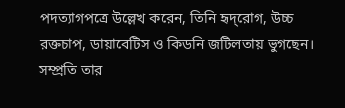পদত্যাগপত্রে উল্লেখ করেন, তিনি হৃদ্‌রোগ, উচ্চ রক্তচাপ, ডায়াবেটিস ও কিডনি জটিলতায় ভুগছেন। সম্প্রতি তার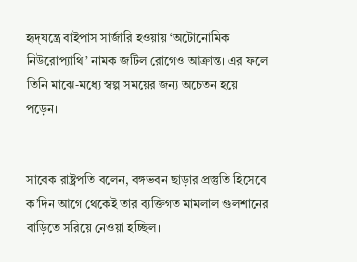হৃদ্‌যন্ত্রে বাইপাস সার্জারি হওয়ায় ‘অটোনোমিক নিউরোপ্যাথি’ নামক জটিল রোগেও আক্রান্ত। এর ফলে তিনি মাঝে-মধ্যে স্বল্প সময়ের জন্য অচেতন হয়ে পড়েন।


সাবেক রাষ্ট্রপতি বলেন, বঙ্গভবন ছাড়ার প্রস্তুতি হিসেবে ক’দিন আগে থেকেই তার ব্যক্তিগত মামলাল গুলশানের বাড়িতে সরিয়ে নেওয়া হচ্ছিল।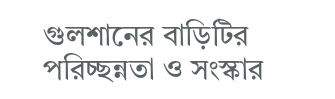গুলশানের বাড়িটির পরিচ্ছন্নতা ও সংস্কার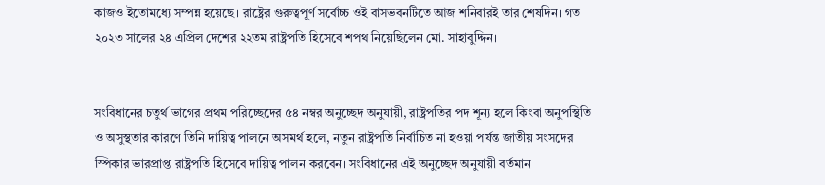কাজও ইতোমধ্যে সম্পন্ন হয়েছে। রাষ্ট্রের গুরুত্বপূর্ণ সর্বোচ্চ ওই বাসভবনটিতে আজ শনিবারই তার শেষদিন। গত ২০২৩ সালের ২৪ এপ্রিল দেশের ২২তম রাষ্ট্রপতি হিসেবে শপথ নিয়েছিলেন মো. সাহাবুদ্দিন।


সংবিধানের চতুর্থ ভাগের প্রথম পরিচ্ছেদের ৫৪ নম্বর অনুচ্ছেদ অনুযায়ী, রাষ্ট্রপতির পদ শূন্য হলে কিংবা অনুপস্থিতি ও অসুস্থতার কারণে তিনি দায়িত্ব পালনে অসমর্থ হলে, নতুন রাষ্ট্রপতি নির্বাচিত না হওয়া পর্যন্ত জাতীয় সংসদের স্পিকার ভারপ্রাপ্ত রাষ্ট্রপতি হিসেবে দায়িত্ব পালন করবেন। সংবিধানের এই অনুচ্ছেদ অনুযায়ী বর্তমান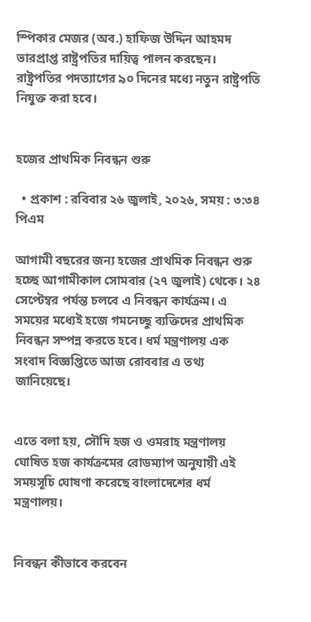স্পিকার মেজর (অব.) হাফিজ উদ্দিন আহমদ ভারপ্রাপ্ত রাষ্ট্রপতির দায়িত্ব পালন করছেন। রাষ্ট্রপতির পদত্যাগের ৯০ দিনের মধ্যে নতুন রাষ্ট্রপতি নিযুক্ত করা হবে।


হজের প্রাথমিক নিবন্ধন শুরু

  • প্রকাশ : রবিবার ২৬ জুলাই, ২০২৬, সময় : ৩:৩৪ পিএম

আগামী বছরের জন্য হজের প্রাথমিক নিবন্ধন শুরু হচ্ছে আগামীকাল সোমবার (২৭ জুলাই) থেকে। ২৪ সেপ্টেম্বর পর্যন্ত চলবে এ নিবন্ধন কার্যক্রম। এ সময়ের মধ্যেই হজে গমনেচ্ছু ব্যক্তিদের প্রাথমিক নিবন্ধন সম্পন্ন করতে হবে। ধর্ম মন্ত্রণালয় এক সংবাদ বিজ্ঞপ্তিতে আজ রোববার এ তথ্য জানিয়েছে।


এতে বলা হয়, সৌদি হজ ও ওমরাহ মন্ত্রণালয় ঘোষিত হজ কার্যক্রমের রোডম্যাপ অনুযায়ী এই সময়সূচি ঘোষণা করেছে বাংলাদেশের ধর্ম মন্ত্রণালয়।


নিবন্ধন কীভাবে করবেন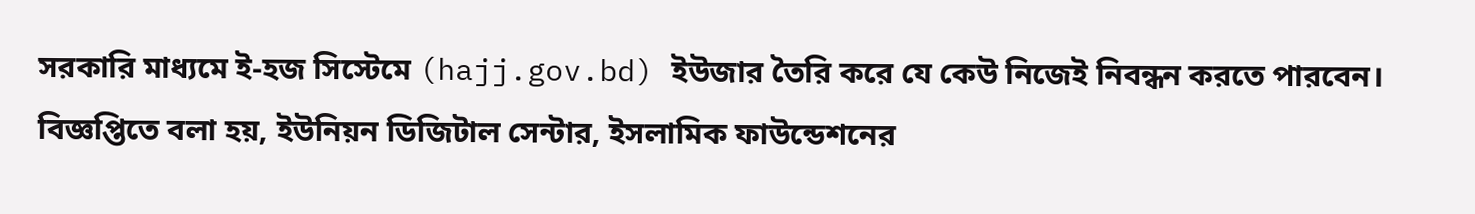সরকারি মাধ্যমে ই-হজ সিস্টেমে (hajj.gov.bd) ইউজার তৈরি করে যে কেউ নিজেই নিবন্ধন করতে পারবেন। বিজ্ঞপ্তিতে বলা হয়, ইউনিয়ন ডিজিটাল সেন্টার, ইসলামিক ফাউন্ডেশনের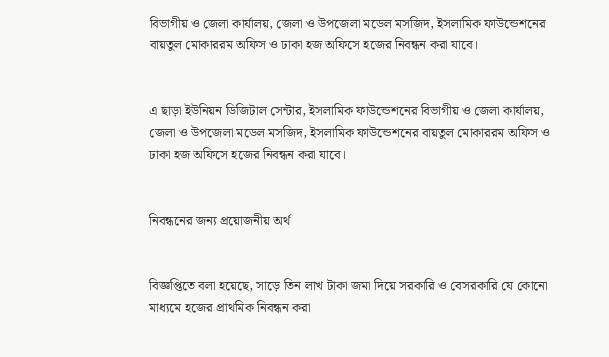বিভাগীয় ও জেলা কার্যালয়, জেলা ও উপজেলা মডেল মসজিদ, ইসলামিক ফাউন্ডেশনের বায়তুল মোকাররম অফিস ও ঢাকা হজ অফিসে হজের নিবন্ধন করা যাবে।


এ ছাড়া ইউনিয়ন ডিজিটাল সেন্টার, ইসলামিক ফাউন্ডেশনের বিভাগীয় ও জেলা কার্যালয়, জেলা ও উপজেলা মডেল মসজিদ, ইসলামিক ফাউন্ডেশনের বায়তুল মোকাররম অফিস ও ঢাকা হজ অফিসে হজের নিবন্ধন করা যাবে।


নিবন্ধনের জন্য প্রয়োজনীয় অর্থ


বিজ্ঞপ্তিতে বলা হয়েছে, সাড়ে তিন লাখ টাকা জমা দিয়ে সরকারি ও বেসরকারি যে কোনো মাধ্যমে হজের প্রাথমিক নিবন্ধন করা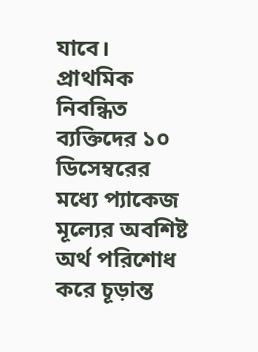যাবে। প্রাথমিক নিবন্ধিত ব্যক্তিদের ১০ ডিসেম্বরের মধ্যে প্যাকেজ মূল্যের অবশিষ্ট অর্থ পরিশোধ করে চূড়ান্ত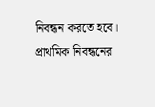নিবন্ধন করতে হবে। প্রাথমিক নিবন্ধনের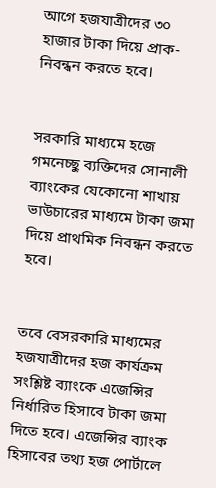আগে হজযাত্রীদের ৩০ হাজার টাকা দিয়ে প্রাক-নিবন্ধন করতে হবে।


সরকারি মাধ্যমে হজে গমনেচ্ছু ব্যক্তিদের সোনালী ব্যাংকের যেকোনো শাখায় ভাউচারের মাধ্যমে টাকা জমা দিয়ে প্রাথমিক নিবন্ধন করতে হবে।


তবে বেসরকারি মাধ্যমের হজযাত্রীদের হজ কার্যক্রম সংশ্লিষ্ট ব্যাংকে এজেন্সির নির্ধারিত হিসাবে টাকা জমা দিতে হবে। এজেন্সির ব্যাংক হিসাবের তথ্য হজ পোর্টালে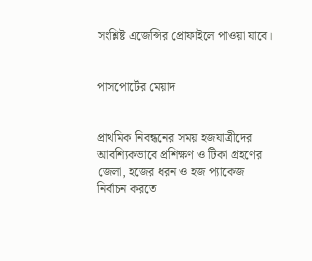সংশ্লিষ্ট এজেন্সির প্রোফাইলে পাওয়া যাবে।


পাসপোর্টের মেয়াদ


প্রাথমিক নিবন্ধনের সময় হজযাত্রীদের আবশ্যিকভাবে প্রশিক্ষণ ও টিকা গ্রহণের জেলা, হজের ধরন ও হজ প্যাকেজ নির্বাচন করতে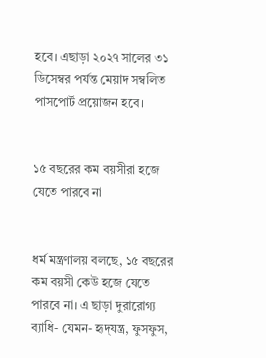হবে। এছাড়া ২০২৭ সালের ৩১ ডিসেম্বর পর্যন্ত মেয়াদ সম্বলিত পাসপোর্ট প্রয়োজন হবে।


১৫ বছরের কম বয়সীরা হজে যেতে পারবে না


ধর্ম মন্ত্রণালয় বলছে, ১৫ বছরের কম বয়সী কেউ হজে যেতে পারবে না। এ ছাড়া দুরারোগ্য ব্যাধি- যেমন- হৃদ্‌যন্ত্র, ফুসফুস,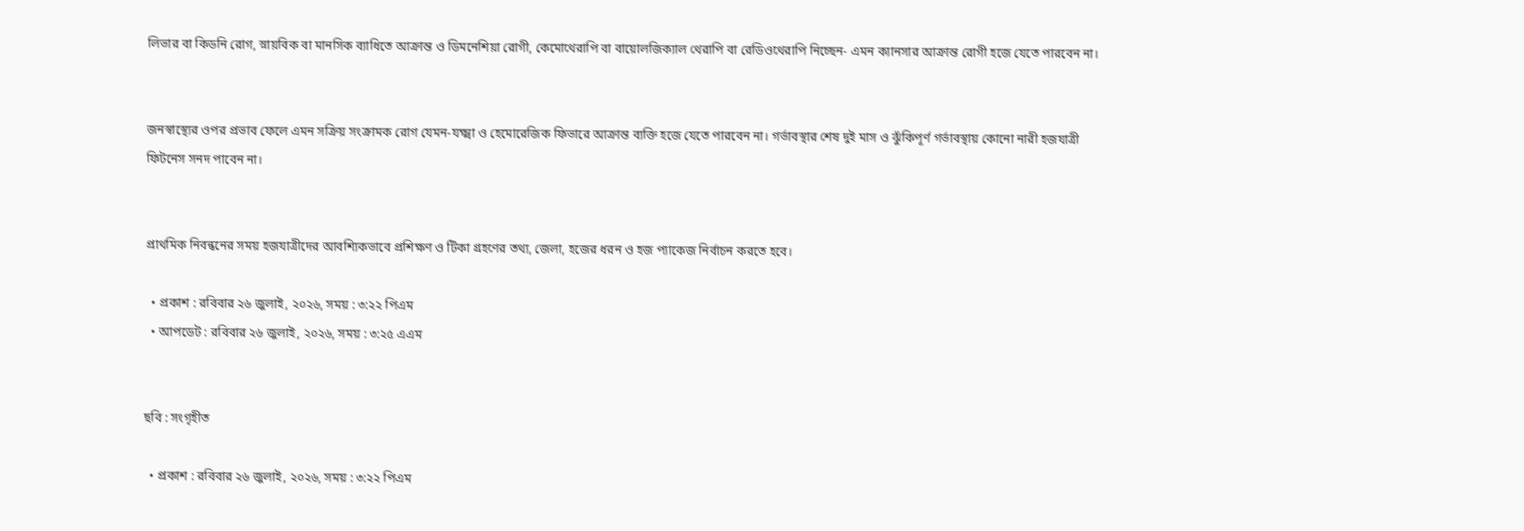লিভার বা কিডনি রোগ, স্নায়বিক বা মানসিক ব্যাধিতে আক্রান্ত ও ডিমনেশিয়া রোগী, কেমোথেরাপি বা বায়োলজিক্যাল থেরাপি বা রেডিওথেরাপি নিচ্ছেন- এমন ক্যানসার আক্রান্ত রোগী হজে যেতে পারবেন না।


জনস্বাস্থ্যের ওপর প্রভাব ফেলে এমন সক্রিয় সংক্রামক রোগ যেমন-যক্ষ্মা ও হেমোরেজিক ফিভারে আক্রান্ত ব্যক্তি হজে যেতে পারবেন না। গর্ভাবস্থার শেষ দুই মাস ও ঝুঁকিপূর্ণ গর্ভাবস্থায় কোনো নারী হজযাত্রী ফিটনেস সনদ পাবেন না।


প্রাথমিক নিবন্ধনের সময় হজযাত্রীদের আবশ্যিকভাবে প্রশিক্ষণ ও টিকা গ্রহণের তথ্য, জেলা, হজের ধরন ও হজ প্যাকেজ নির্বাচন করতে হবে।

  • প্রকাশ : রবিবার ২৬ জুলাই, ২০২৬, সময় : ৩:২২ পিএম
  • আপডেট : রবিবার ২৬ জুলাই, ২০২৬, সময় : ৩:২৫ এএম


ছবি : সংগৃহীত

  • প্রকাশ : রবিবার ২৬ জুলাই, ২০২৬, সময় : ৩:২২ পিএম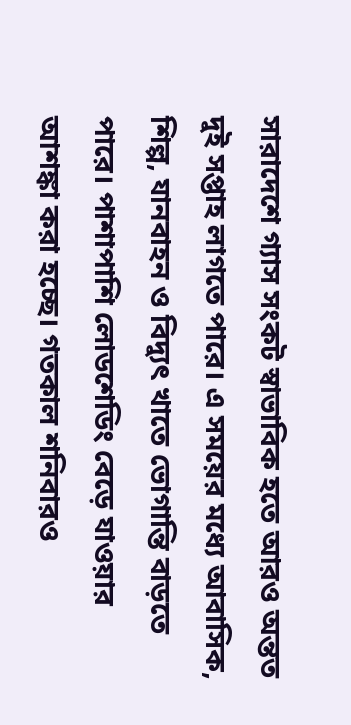সারাদেশে গ্যাস সংকট স্বাভাবিক হতে আরও অন্তত দুই সপ্তাহ লাগতে পারে। এ সময়ের মধ্যে আবাসিক, শিল্প, যানবাহন ও বিদ্যুৎ খাতে ভোগান্তি বাড়তে পারে। পাশাপাশি লোডশেডিং বেড়ে যাওয়ার আশঙ্কা করা হচ্ছে। গতকাল শনিবারও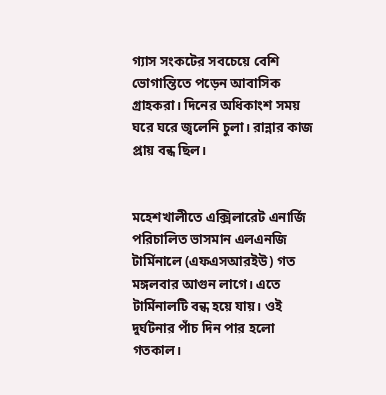গ্যাস সংকটের সবচেয়ে বেশি ভোগান্তিতে পড়েন আবাসিক গ্রাহকরা। দিনের অধিকাংশ সময় ঘরে ঘরে জ্বলেনি চুলা। রান্নার কাজ প্রায় বন্ধ ছিল।


মহেশখালীতে এক্সিলারেট এনার্জি পরিচালিত ভাসমান এলএনজি টার্মিনালে (এফএসআরইউ) গত মঙ্গলবার আগুন লাগে। এতে টার্মিনালটি বন্ধ হয়ে যায়। ওই দুর্ঘটনার পাঁচ দিন পার হলো গতকাল।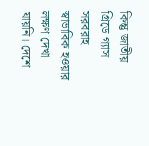কিন্তু জাতীয় গ্রিডে গ্যাস সরবরাহ স্বাভাবিক হওয়ার লক্ষণ দেখা যায়নি। দেশে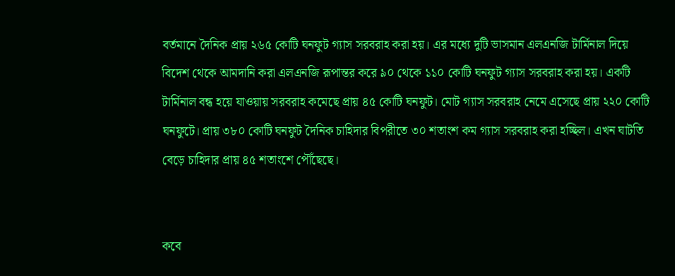বর্তমানে দৈনিক প্রায় ২৬৫ কোটি ঘনফুট গ্যাস সরবরাহ করা হয়। এর মধ্যে দুটি ভাসমান এলএনজি টার্মিনাল দিয়ে বিদেশ থেকে আমদানি করা এলএনজি রূপান্তর করে ৯০ থেকে ১১০ কোটি ঘনফুট গ্যাস সরবরাহ করা হয়। একটি টার্মিনাল বন্ধ হয়ে যাওয়ায় সরবরাহ কমেছে প্রায় ৪৫ কোটি ঘনফুট। মোট গ্যাস সরবরাহ নেমে এসেছে প্রায় ২২০ কোটি ঘনফুটে। প্রায় ৩৮০ কোটি ঘনফুট দৈনিক চাহিদার বিপরীতে ৩০ শতাংশ কম গ্যাস সরবরাহ করা হচ্ছিল। এখন ঘাটতি বেড়ে চাহিদার প্রায় ৪৫ শতাংশে পৌঁছেছে।


কবে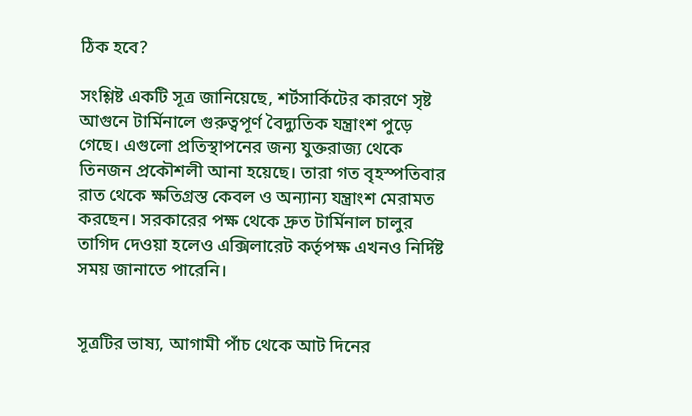ঠিক হবে?

সংশ্লিষ্ট একটি সূত্র জানিয়েছে, শর্টসার্কিটের কারণে সৃষ্ট আগুনে টার্মিনালে গুরুত্বপূর্ণ বৈদ্যুতিক যন্ত্রাংশ পুড়ে গেছে। এগুলো প্রতিস্থাপনের জন্য যুক্তরাজ্য থেকে তিনজন প্রকৌশলী আনা হয়েছে। তারা গত বৃহস্পতিবার রাত থেকে ক্ষতিগ্রস্ত কেবল ও অন্যান্য যন্ত্রাংশ মেরামত করছেন। সরকারের পক্ষ থেকে দ্রুত টার্মিনাল চালুর তাগিদ দেওয়া হলেও এক্সিলারেট কর্তৃপক্ষ এখনও নির্দিষ্ট সময় জানাতে পারেনি।


সূত্রটির ভাষ্য, আগামী পাঁচ থেকে আট দিনের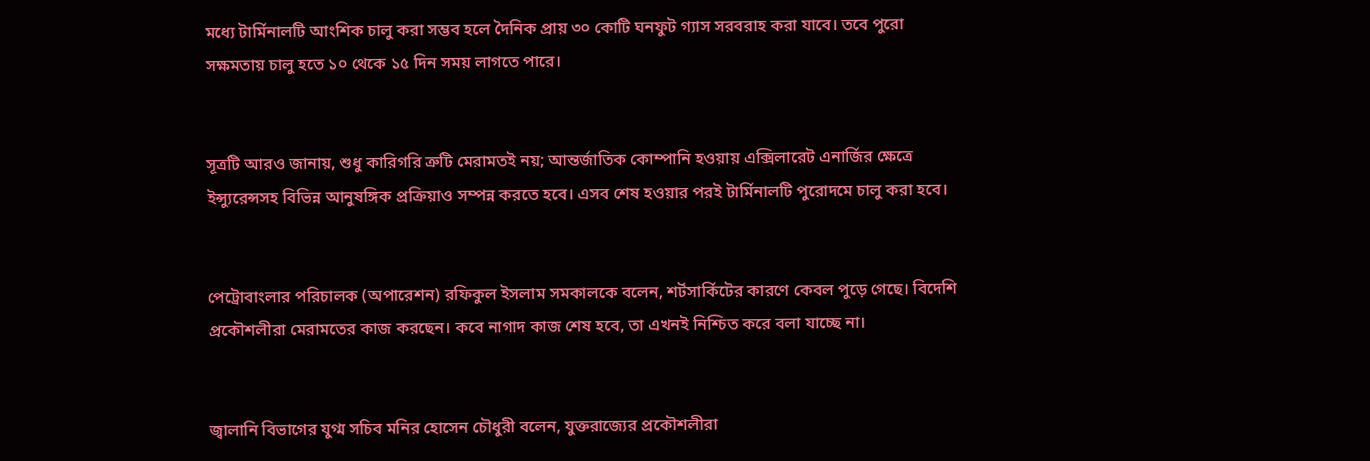মধ্যে টার্মিনালটি আংশিক চালু করা সম্ভব হলে দৈনিক প্রায় ৩০ কোটি ঘনফুট গ্যাস সরবরাহ করা যাবে। তবে পুরো সক্ষমতায় চালু হতে ১০ থেকে ১৫ দিন সময় লাগতে পারে।


সূত্রটি আরও জানায়, শুধু কারিগরি ত্রুটি মেরামতই নয়; আন্তর্জাতিক কোম্পানি হওয়ায় এক্সিলারেট এনার্জির ক্ষেত্রে ইন্স্যুরেন্সসহ বিভিন্ন আনুষঙ্গিক প্রক্রিয়াও সম্পন্ন করতে হবে। এসব শেষ হওয়ার পরই টার্মিনালটি পুরোদমে চালু করা হবে।


পেট্রোবাংলার পরিচালক (অপারেশন) রফিকুল ইসলাম সমকালকে বলেন, শর্টসার্কিটের কারণে কেবল পুড়ে গেছে। বিদেশি প্রকৌশলীরা মেরামতের কাজ করছেন। কবে নাগাদ কাজ শেষ হবে, তা এখনই নিশ্চিত করে বলা যাচ্ছে না।


জ্বালানি বিভাগের যুগ্ম সচিব মনির হোসেন চৌধুরী বলেন, যুক্তরাজ্যের প্রকৌশলীরা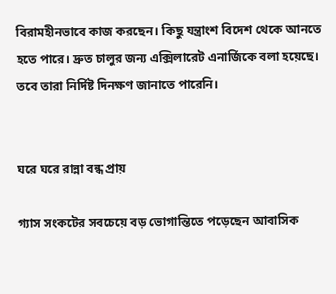বিরামহীনভাবে কাজ করছেন। কিছু যন্ত্রাংশ বিদেশ থেকে আনতে হতে পারে। দ্রুত চালুর জন্য এক্সিলারেট এনার্জিকে বলা হয়েছে। তবে তারা নির্দিষ্ট দিনক্ষণ জানাতে পারেনি।


ঘরে ঘরে রান্না বন্ধ প্রায়

গ্যাস সংকটের সবচেয়ে বড় ভোগান্তিতে পড়েছেন আবাসিক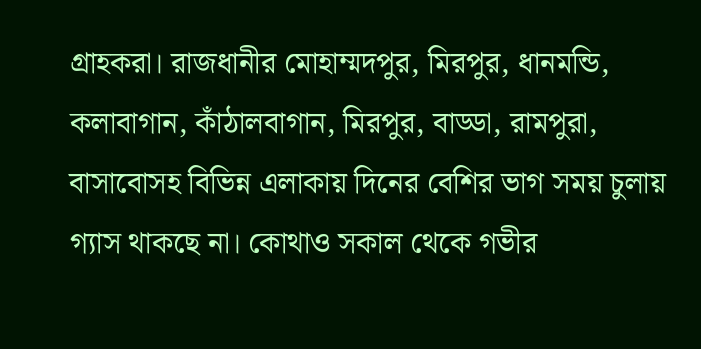গ্রাহকরা। রাজধানীর মোহাম্মদপুর, মিরপুর, ধানমন্ডি, কলাবাগান, কাঁঠালবাগান, মিরপুর, বাড্ডা, রামপুরা, বাসাবোসহ বিভিন্ন এলাকায় দিনের বেশির ভাগ সময় চুলায় গ্যাস থাকছে না। কোথাও সকাল থেকে গভীর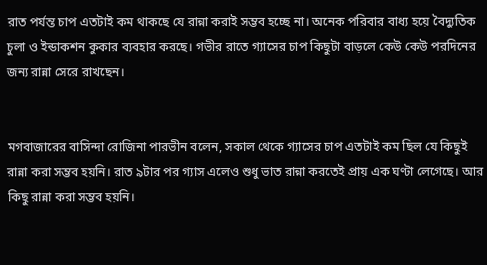রাত পর্যন্ত চাপ এতটাই কম থাকছে যে রান্না করাই সম্ভব হচ্ছে না। অনেক পরিবার বাধ্য হয়ে বৈদ্যুতিক চুলা ও ইন্ডাকশন কুকার ব্যবহার করছে। গভীর রাতে গ্যাসের চাপ কিছুটা বাড়লে কেউ কেউ পরদিনের জন্য রান্না সেরে রাখছেন।


মগবাজারের বাসিন্দা রোজিনা পারভীন বলেন, সকাল থেকে গ্যাসের চাপ এতটাই কম ছিল যে কিছুই রান্না করা সম্ভব হয়নি। রাত ৯টার পর গ্যাস এলেও শুধু ভাত রান্না করতেই প্রায় এক ঘণ্টা লেগেছে। আর কিছু রান্না করা সম্ভব হয়নি।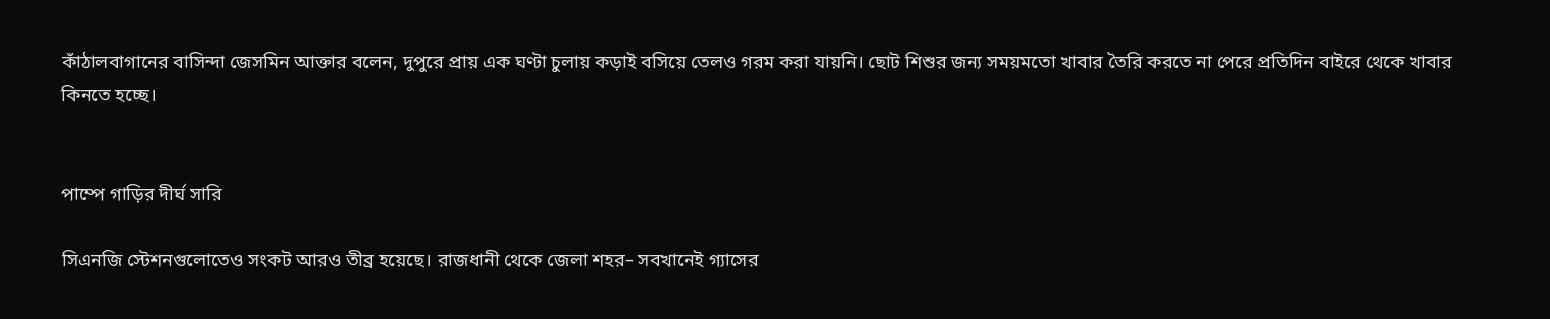কাঁঠালবাগানের বাসিন্দা জেসমিন আক্তার বলেন, দুপুরে প্রায় এক ঘণ্টা চুলায় কড়াই বসিয়ে তেলও গরম করা যায়নি। ছোট শিশুর জন্য সময়মতো খাবার তৈরি করতে না পেরে প্রতিদিন বাইরে থেকে খাবার কিনতে হচ্ছে।


পাম্পে গাড়ির দীর্ঘ সারি

সিএনজি স্টেশনগুলোতেও সংকট আরও তীব্র হয়েছে। রাজধানী থেকে জেলা শহর– সবখানেই গ্যাসের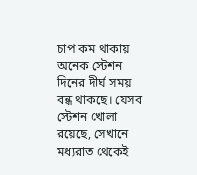চাপ কম থাকায় অনেক স্টেশন দিনের দীর্ঘ সময় বন্ধ থাকছে। যেসব স্টেশন খোলা রয়েছে, সেখানে মধ্যরাত থেকেই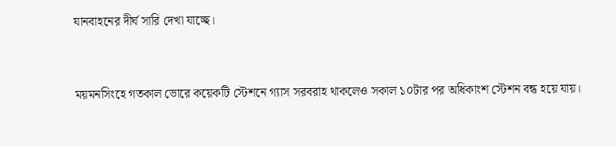যানবাহনের দীর্ঘ সারি দেখা যাচ্ছে।


ময়মনসিংহে গতকাল ভোরে কয়েকটি স্টেশনে গ্যাস সরবরাহ থাকলেও সকাল ১০টার পর অধিকাংশ স্টেশন বন্ধ হয়ে যায়।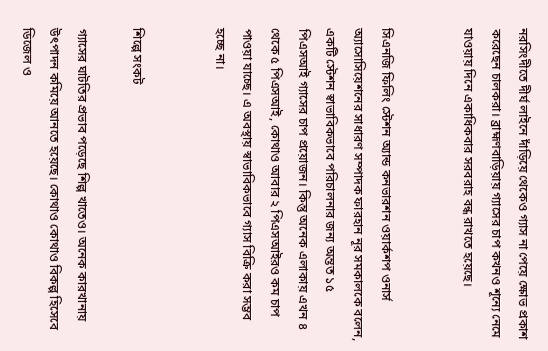নরসিংদীতে দীর্ঘ লাইনে দাঁড়িয়ে থেকেও গ্যাস না পেয়ে ক্ষোভ প্রকাশ করেছেন চালকরা। ব্রাহ্মণবাড়িয়ায় গ্যাসের চাপ কখনও শূন্যে নেমে যাওয়ায় দিনে একাধিকবার সরবরাহ বন্ধ রাখতে হয়েছে।


সিএনজি ফিলিং স্টেশন অ্যান্ড কনভারশন ওয়ার্কশপ ওনার্স অ্যাসোসিয়েশনের সাধারণ সম্পাদক ফারহান নূর সমকালকে বলেন, একটি স্টেশন স্বাভাবিকভাবে পরিচালনার জন্য অন্তত ১৫ পিএসআই গ্যাসের চাপ প্রয়োজন। কিন্তু অনেক এলাকায় এখন ৪ থেকে ৫ পিএসআই, কোথাও আবার ২ পিএসআইরও কম চাপ পাওয়া যাচ্ছে। এ অবস্থায় স্বাভাবিকভাবে গ্যাস বিক্রি করা সম্ভব হচ্ছে না।


শিল্পে সংকট

গ্যাসের ঘাটতির প্রভাব পড়েছে শিল্প খাতেও। অনেক কারখানায় উৎপাদন কমিয়ে আনতে হয়েছে। কোথাও কোথাও বিকল্প হিসেবে ডিজেল ও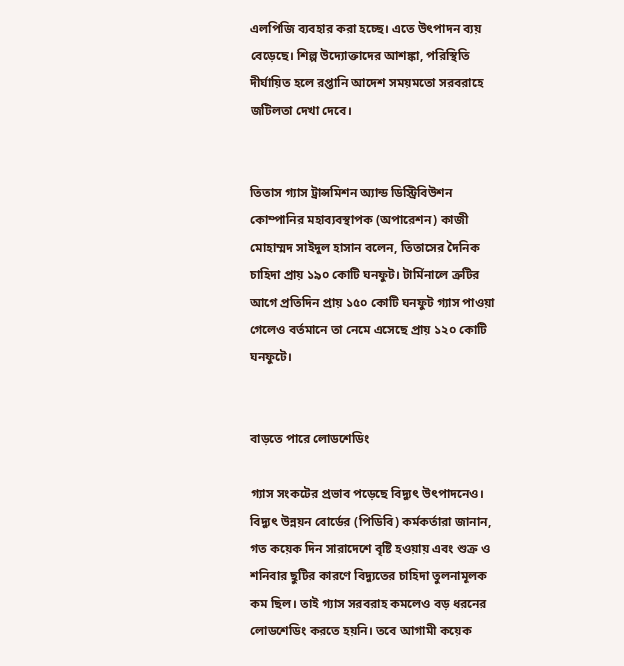এলপিজি ব্যবহার করা হচ্ছে। এতে উৎপাদন ব্যয় বেড়েছে। শিল্প উদ্যোক্তাদের আশঙ্কা, পরিস্থিতি দীর্ঘায়িত হলে রপ্তানি আদেশ সময়মতো সরবরাহে জটিলতা দেখা দেবে।


তিতাস গ্যাস ট্রান্সমিশন অ্যান্ড ডিস্ট্রিবিউশন কোম্পানির মহাব্যবস্থাপক (অপারেশন) কাজী মোহাম্মদ সাইদুল হাসান বলেন, তিতাসের দৈনিক চাহিদা প্রায় ১৯০ কোটি ঘনফুট। টার্মিনালে ত্রুটির আগে প্রতিদিন প্রায় ১৫০ কোটি ঘনফুট গ্যাস পাওয়া গেলেও বর্তমানে তা নেমে এসেছে প্রায় ১২০ কোটি ঘনফুটে।


বাড়তে পারে লোডশেডিং

গ্যাস সংকটের প্রভাব পড়েছে বিদ্যুৎ উৎপাদনেও। বিদ্যুৎ উন্নয়ন বোর্ডের (পিডিবি) কর্মকর্তারা জানান, গত কয়েক দিন সারাদেশে বৃষ্টি হওয়ায় এবং শুক্র ও শনিবার ছুটির কারণে বিদ্যুতের চাহিদা তুলনামূলক কম ছিল। তাই গ্যাস সরবরাহ কমলেও বড় ধরনের লোডশেডিং করতে হয়নি। তবে আগামী কয়েক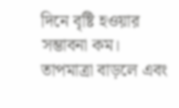দিনে বৃষ্টি হওয়ার সম্ভাবনা কম। তাপমাত্রা বাড়লে এবং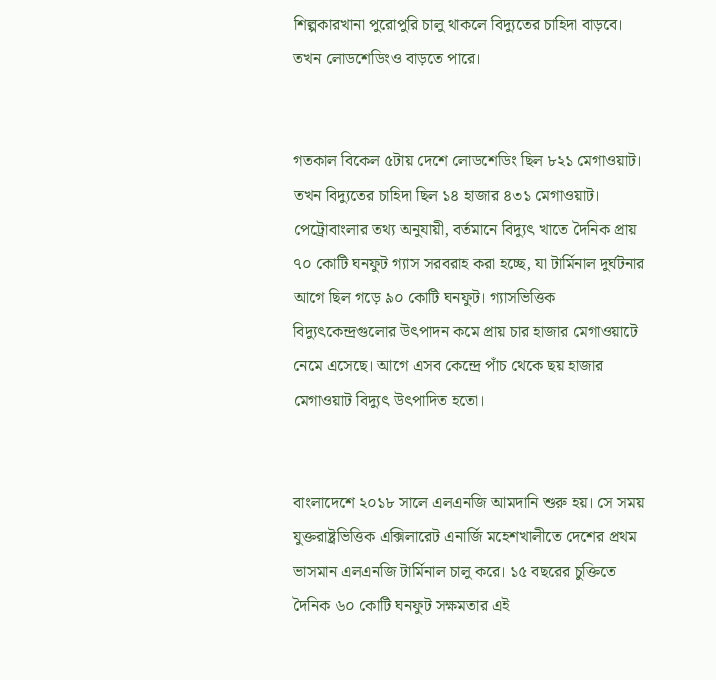শিল্পকারখানা পুরোপুরি চালু থাকলে বিদ্যুতের চাহিদা বাড়বে। তখন লোডশেডিংও বাড়তে পারে।


গতকাল বিকেল ৫টায় দেশে লোডশেডিং ছিল ৮২১ মেগাওয়াট। তখন বিদ্যুতের চাহিদা ছিল ১৪ হাজার ৪৩১ মেগাওয়াট। পেট্রোবাংলার তথ্য অনুযায়ী, বর্তমানে বিদ্যুৎ খাতে দৈনিক প্রায় ৭০ কোটি ঘনফুট গ্যাস সরবরাহ করা হচ্ছে, যা টার্মিনাল দুর্ঘটনার আগে ছিল গড়ে ৯০ কোটি ঘনফুট। গ্যাসভিত্তিক বিদ্যুৎকেন্দ্রগুলোর উৎপাদন কমে প্রায় চার হাজার মেগাওয়াটে নেমে এসেছে। আগে এসব কেন্দ্রে পাঁচ থেকে ছয় হাজার মেগাওয়াট বিদ্যুৎ উৎপাদিত হতো।


বাংলাদেশে ২০১৮ সালে এলএনজি আমদানি শুরু হয়। সে সময় যুক্তরাষ্ট্রভিত্তিক এক্সিলারেট এনার্জি মহেশখালীতে দেশের প্রথম ভাসমান এলএনজি টার্মিনাল চালু করে। ১৫ বছরের চুক্তিতে দৈনিক ৬০ কোটি ঘনফুট সক্ষমতার এই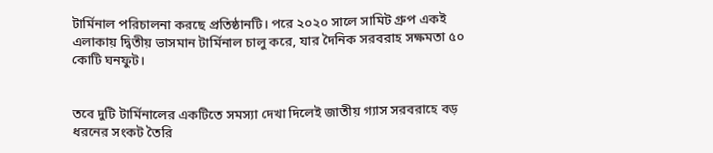টার্মিনাল পরিচালনা করছে প্রতিষ্ঠানটি। পরে ২০২০ সালে সামিট গ্রুপ একই এলাকায় দ্বিতীয় ভাসমান টার্মিনাল চালু করে, যার দৈনিক সরবরাহ সক্ষমতা ৫০ কোটি ঘনফুট।


তবে দুটি টার্মিনালের একটিতে সমস্যা দেখা দিলেই জাতীয় গ্যাস সরবরাহে বড় ধরনের সংকট তৈরি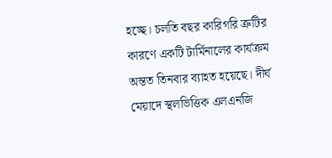হচ্ছে। চলতি বছর কারিগরি ত্রুটির কারণে একটি টার্মিনালের কার্যক্রম অন্তত তিনবার ব্যাহত হয়েছে। দীর্ঘ মেয়াদে স্থলভিত্তিক এলএনজি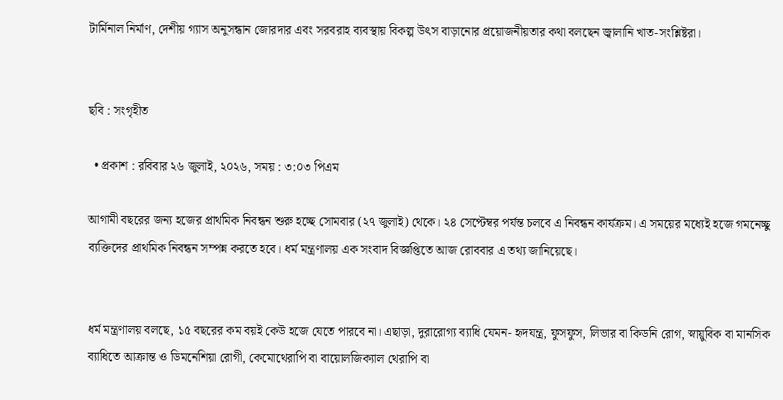টার্মিনাল নির্মাণ, দেশীয় গ্যাস অনুসন্ধান জোরদার এবং সরবরাহ ব্যবস্থায় বিকল্প উৎস বাড়ানোর প্রয়োজনীয়তার কথা বলছেন জ্বালানি খাত-সংশ্লিষ্টরা।


ছবি : সংগৃহীত

  • প্রকাশ : রবিবার ২৬ জুলাই, ২০২৬, সময় : ৩:০৩ পিএম

আগামী বছরের জন্য হজের প্রাথমিক নিবন্ধন শুরু হচ্ছে সোমবার (২৭ জুলাই) থেকে। ২৪ সেপ্টেম্বর পর্যন্ত চলবে এ নিবন্ধন কার্যক্রম। এ সময়ের মধ্যেই হজে গমনেচ্ছু ব্যক্তিদের প্রাথমিক নিবন্ধন সম্পন্ন করতে হবে। ধর্ম মন্ত্রণালয় এক সংবাদ বিজ্ঞপ্তিতে আজ রোববার এ তথ্য জানিয়েছে।


ধর্ম মন্ত্রণালয় বলছে, ১৫ বছরের কম বয়ই কেউ হজে যেতে পারবে না। এছাড়া, দুরারোগ্য ব্যাধি যেমন- হৃদযন্ত্র, ফুসফুস, লিভার বা কিডনি রোগ, স্নায়ুবিক বা মানসিক ব্যাধিতে আক্রান্ত ও ডিমনেশিয়া রোগী, কেমোথেরাপি বা বায়োলজিক্যাল থেরাপি বা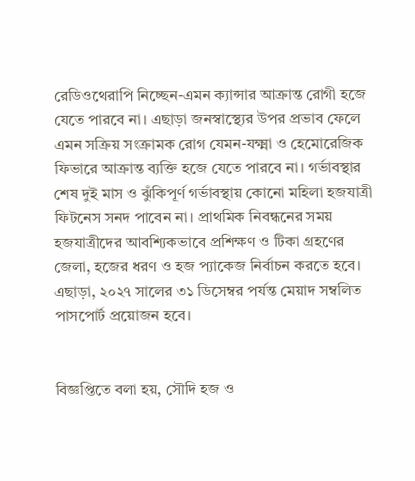রেডিওথেরাপি নিচ্ছেন-এমন ক্যান্সার আক্রান্ত রোগী হজে যেতে পারবে না। এছাড়া জনস্বাস্থ্যের উপর প্রভাব ফেলে এমন সক্রিয় সংক্রামক রোগ যেমন-যক্ষ্মা ও হেমোরেজিক ফিভারে আক্রান্ত ব্যক্তি হজে যেতে পারবে না। গর্ভাবস্থার শেষ দুই মাস ও ঝুঁকিপূর্ণ গর্ভাবস্থায় কোনো মহিলা হজযাত্রী ফিটনেস সনদ পাবেন না। প্রাথমিক নিবন্ধনের সময় হজযাত্রীদের আবশ্যিকভাবে প্রশিক্ষণ ও টিকা গ্রহণের জেলা, হজের ধরণ ও হজ প্যাকেজ নির্বাচন করতে হবে। এছাড়া, ২০২৭ সালের ৩১ ডিসেম্বর পর্যন্ত মেয়াদ সম্বলিত পাসপোর্ট প্রয়োজন হবে।


বিজ্ঞপ্তিতে বলা হয়, সৌদি হজ ও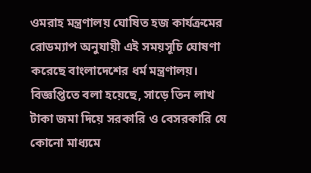ওমরাহ মন্ত্রণালয় ঘোষিত হজ কার্যক্রমের রোডম্যাপ অনুযায়ী এই সময়সূচি ঘোষণা করেছে বাংলাদেশের ধর্ম মন্ত্রণালয়। বিজ্ঞপ্তিতে বলা হয়েছে, সাড়ে তিন লাখ টাকা জমা দিয়ে সরকারি ও বেসরকারি যে কোনো মাধ্যমে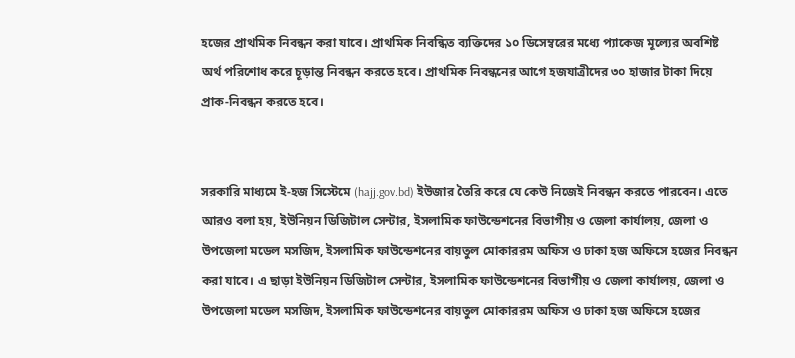হজের প্রাথমিক নিবন্ধন করা যাবে। প্রাথমিক নিবন্ধিত ব্যক্তিদের ১০ ডিসেম্বরের মধ্যে প্যাকেজ মূল্যের অবশিষ্ট অর্থ পরিশোধ করে চূড়ান্ত নিবন্ধন করতে হবে। প্রাথমিক নিবন্ধনের আগে হজযাত্রীদের ৩০ হাজার টাকা দিয়ে প্রাক-নিবন্ধন করতে হবে।


সরকারি মাধ্যমে ই-হজ সিস্টেমে (hajj.gov.bd) ইউজার তৈরি করে যে কেউ নিজেই নিবন্ধন করতে পারবেন। এতে আরও বলা হয়, ইউনিয়ন ডিজিটাল সেন্টার, ইসলামিক ফাউন্ডেশনের বিভাগীয় ও জেলা কার্যালয়, জেলা ও উপজেলা মডেল মসজিদ, ইসলামিক ফাউন্ডেশনের বায়তুল মোকাররম অফিস ও ঢাকা হজ অফিসে হজের নিবন্ধন করা যাবে। এ ছাড়া ইউনিয়ন ডিজিটাল সেন্টার, ইসলামিক ফাউন্ডেশনের বিভাগীয় ও জেলা কার্যালয়, জেলা ও উপজেলা মডেল মসজিদ, ইসলামিক ফাউন্ডেশনের বায়তুল মোকাররম অফিস ও ঢাকা হজ অফিসে হজের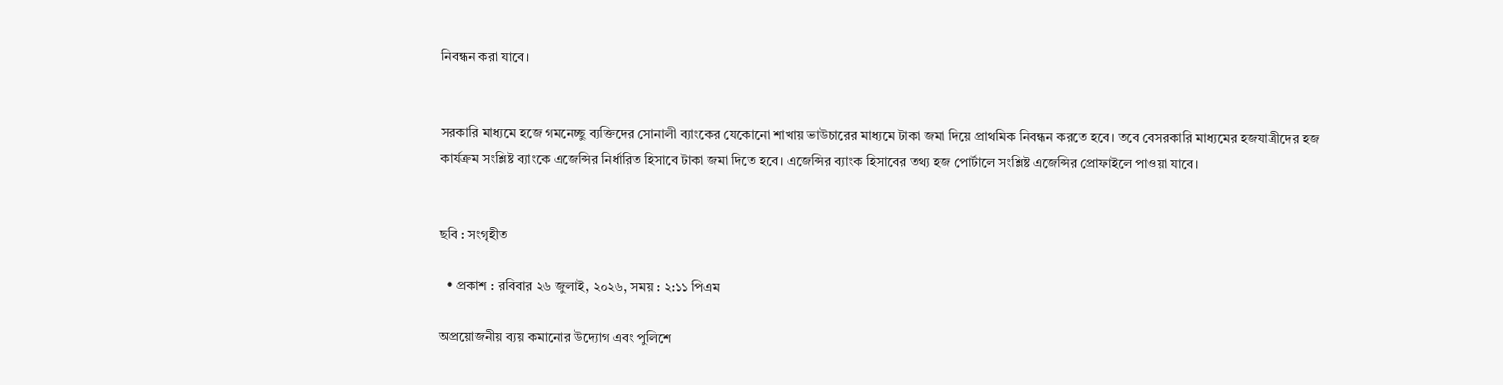নিবন্ধন করা যাবে।


সরকারি মাধ্যমে হজে গমনেচ্ছু ব্যক্তিদের সোনালী ব্যাংকের যেকোনো শাখায় ভাউচারের মাধ্যমে টাকা জমা দিয়ে প্রাথমিক নিবন্ধন করতে হবে। তবে বেসরকারি মাধ্যমের হজযাত্রীদের হজ কার্যক্রম সংশ্লিষ্ট ব্যাংকে এজেন্সির নির্ধারিত হিসাবে টাকা জমা দিতে হবে। এজেন্সির ব্যাংক হিসাবের তথ্য হজ পোর্টালে সংশ্লিষ্ট এজেন্সির প্রোফাইলে পাওয়া যাবে।


ছবি : সংগৃহীত

  • প্রকাশ : রবিবার ২৬ জুলাই, ২০২৬, সময় : ২:১১ পিএম

অপ্রয়োজনীয় ব্যয় কমানোর উদ্যোগ এবং পুলিশে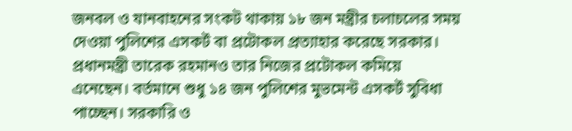জনবল ও যানবাহনের সংকট থাকায় ১৮ জন মন্ত্রীর চলাচলের সময় দেওয়া পুলিশের এসকর্ট বা প্রটোকল প্রত্যাহার করেছে সরকার। প্রধানমন্ত্রী তারেক রহমানও তার নিজের প্রটোকল কমিয়ে এনেছেন। বর্তমানে শুধু ১৪ জন পুলিশের মুভমেন্ট এসকর্ট সুবিধা পাচ্ছেন। সরকারি ও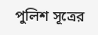পুলিশ সূত্রের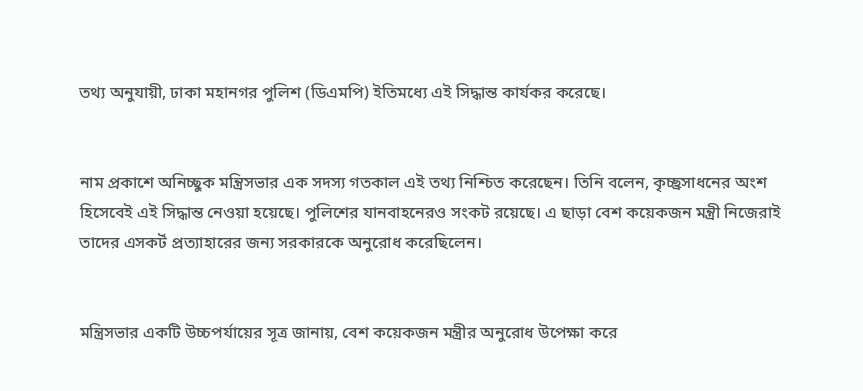তথ্য অনুযায়ী, ঢাকা মহানগর পুলিশ (ডিএমপি) ইতিমধ্যে এই সিদ্ধান্ত কার্যকর করেছে।


নাম প্রকাশে অনিচ্ছুক মন্ত্রিসভার এক সদস্য গতকাল এই তথ্য নিশ্চিত করেছেন। তিনি বলেন, কৃচ্ছ্রসাধনের অংশ হিসেবেই এই সিদ্ধান্ত নেওয়া হয়েছে। পুলিশের যানবাহনেরও সংকট রয়েছে। এ ছাড়া বেশ কয়েকজন মন্ত্রী নিজেরাই তাদের এসকর্ট প্রত্যাহারের জন্য সরকারকে অনুরোধ করেছিলেন।


মন্ত্রিসভার একটি উচ্চপর্যায়ের সূত্র জানায়, বেশ কয়েকজন মন্ত্রীর অনুরোধ উপেক্ষা করে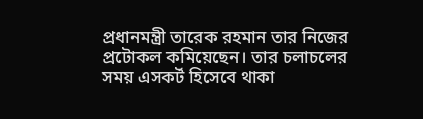প্রধানমন্ত্রী তারেক রহমান তার নিজের প্রটোকল কমিয়েছেন। তার চলাচলের সময় এসকর্ট হিসেবে থাকা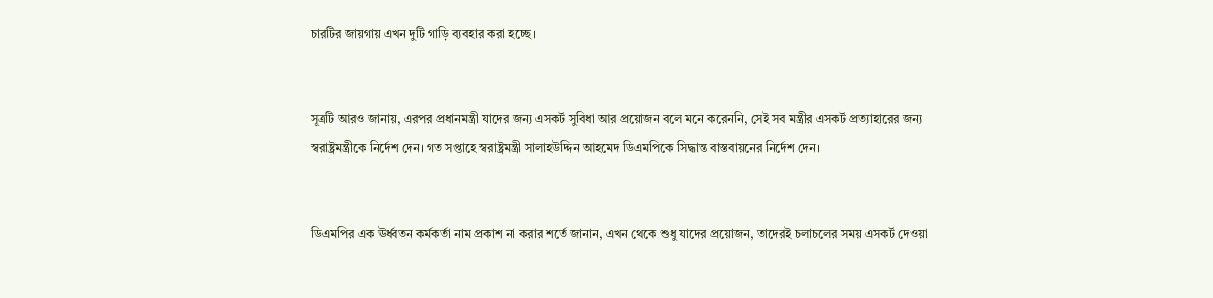চারটির জায়গায় এখন দুটি গাড়ি ব্যবহার করা হচ্ছে।


সূত্রটি আরও জানায়, এরপর প্রধানমন্ত্রী যাদের জন্য এসকর্ট সুবিধা আর প্রয়োজন বলে মনে করেননি, সেই সব মন্ত্রীর এসকর্ট প্রত্যাহারের জন্য স্বরাষ্ট্রমন্ত্রীকে নির্দেশ দেন। গত সপ্তাহে স্বরাষ্ট্রমন্ত্রী সালাহউদ্দিন আহমেদ ডিএমপিকে সিদ্ধান্ত বাস্তবায়নের নির্দেশ দেন।


ডিএমপির এক ঊর্ধ্বতন কর্মকর্তা নাম প্রকাশ না করার শর্তে জানান, এখন থেকে শুধু যাদের প্রয়োজন, তাদেরই চলাচলের সময় এসকর্ট দেওয়া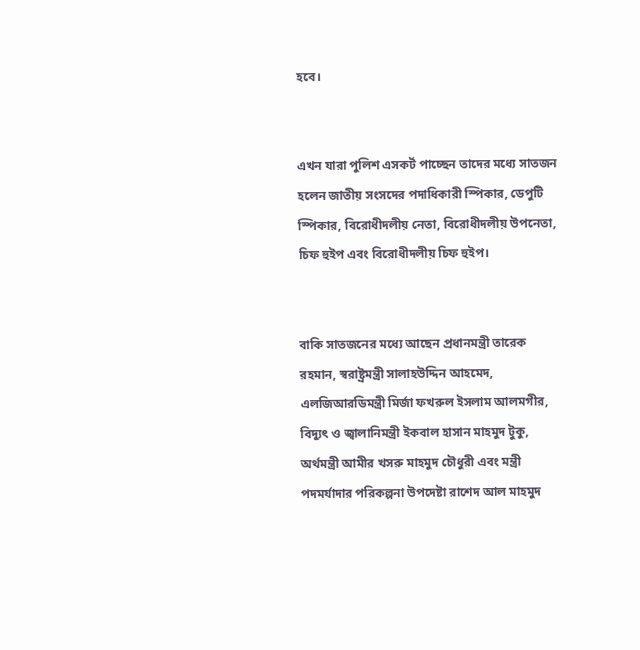হবে।


এখন যারা পুলিশ এসকর্ট পাচ্ছেন তাদের মধ্যে সাতজন হলেন জাতীয় সংসদের পদাধিকারী স্পিকার, ডেপুটি স্পিকার, বিরোধীদলীয় নেতা, বিরোধীদলীয় উপনেতা, চিফ হুইপ এবং বিরোধীদলীয় চিফ হুইপ।


বাকি সাতজনের মধ্যে আছেন প্রধানমন্ত্রী তারেক রহমান, স্বরাষ্ট্রমন্ত্রী সালাহউদ্দিন আহমেদ, এলজিআরডিমন্ত্রী মির্জা ফখরুল ইসলাম আলমগীর, বিদ্যুৎ ও জ্বালানিমন্ত্রী ইকবাল হাসান মাহমুদ টুকু, অর্থমন্ত্রী আমীর খসরু মাহমুদ চৌধুরী এবং মন্ত্রী পদমর্যাদার পরিকল্পনা উপদেষ্টা রাশেদ আল মাহমুদ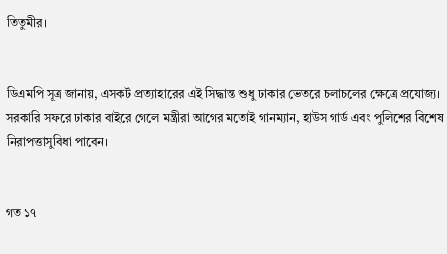তিতুমীর।


ডিএমপি সূত্র জানায়, এসকর্ট প্রত্যাহারের এই সিদ্ধান্ত শুধু ঢাকার ভেতরে চলাচলের ক্ষেত্রে প্রযোজ্য। সরকারি সফরে ঢাকার বাইরে গেলে মন্ত্রীরা আগের মতোই গানম্যান, হাউস গার্ড এবং পুলিশের বিশেষ নিরাপত্তাসুবিধা পাবেন।


গত ১৭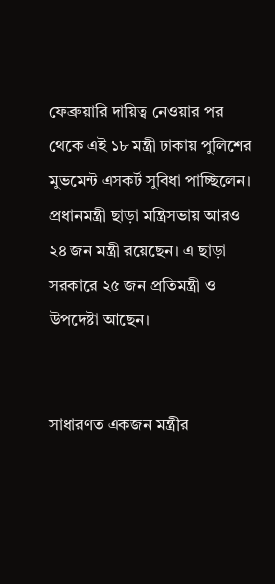ফেব্রুয়ারি দায়িত্ব নেওয়ার পর থেকে এই ১৮ মন্ত্রী ঢাকায় পুলিশের মুভমেন্ট এসকর্ট সুবিধা পাচ্ছিলেন। প্রধানমন্ত্রী ছাড়া মন্ত্রিসভায় আরও ২৪ জন মন্ত্রী রয়েছেন। এ ছাড়া সরকারে ২৫ জন প্রতিমন্ত্রী ও উপদেষ্টা আছেন।


সাধারণত একজন মন্ত্রীর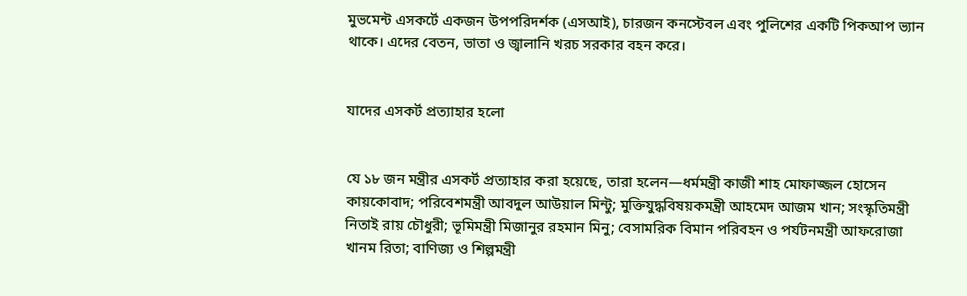মুভমেন্ট এসকর্টে একজন উপপরিদর্শক (এসআই), চারজন কনস্টেবল এবং পুলিশের একটি পিকআপ ভ্যান থাকে। এদের বেতন, ভাতা ও জ্বালানি খরচ সরকার বহন করে।


যাদের এসকর্ট প্রত্যাহার হলো


যে ১৮ জন মন্ত্রীর এসকর্ট প্রত্যাহার করা হয়েছে, তারা হলেন—ধর্মমন্ত্রী কাজী শাহ মোফাজ্জল হোসেন কায়কোবাদ; পরিবেশমন্ত্রী আবদুল আউয়াল মিন্টু; মুক্তিযুদ্ধবিষয়কমন্ত্রী আহমেদ আজম খান; সংস্কৃতিমন্ত্রী নিতাই রায় চৌধুরী; ভূমিমন্ত্রী মিজানুর রহমান মিনু; বেসামরিক বিমান পরিবহন ও পর্যটনমন্ত্রী আফরোজা খানম রিতা; বাণিজ্য ও শিল্পমন্ত্রী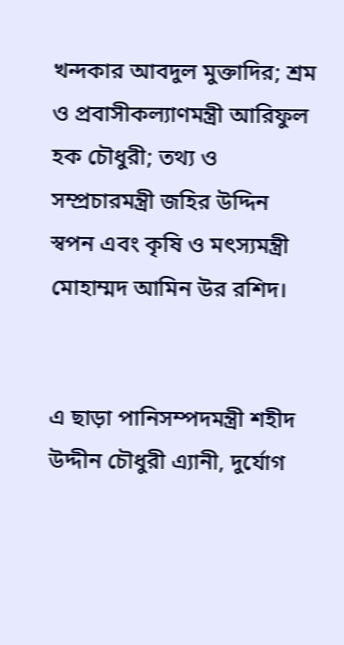খন্দকার আবদুল মুক্তাদির; শ্রম ও প্রবাসীকল্যাণমন্ত্রী আরিফুল হক চৌধুরী; তথ্য ও সম্প্রচারমন্ত্রী জহির উদ্দিন স্বপন এবং কৃষি ও মৎস্যমন্ত্রী মোহাম্মদ আমিন উর রশিদ।


এ ছাড়া পানিসম্পদমন্ত্রী শহীদ উদ্দীন চৌধুরী এ্যানী, দুর্যোগ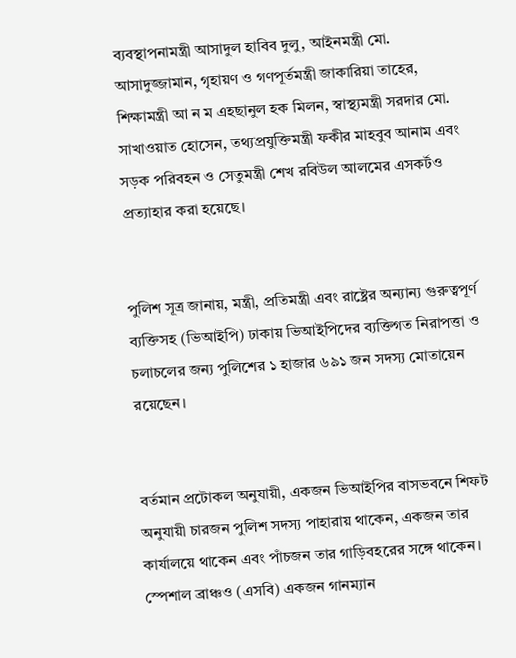ব্যবস্থাপনামন্ত্রী আসাদুল হাবিব দুলু, আইনমন্ত্রী মো. আসাদুজ্জামান, গৃহায়ণ ও গণপূর্তমন্ত্রী জাকারিয়া তাহের, শিক্ষামন্ত্রী আ ন ম এহছানুল হক মিলন, স্বাস্থ্যমন্ত্রী সরদার মো. সাখাওয়াত হোসেন, তথ্যপ্রযুক্তিমন্ত্রী ফকীর মাহবুব আনাম এবং সড়ক পরিবহন ও সেতুমন্ত্রী শেখ রবিউল আলমের এসকর্টও প্রত্যাহার করা হয়েছে।


পুলিশ সূত্র জানায়, মন্ত্রী, প্রতিমন্ত্রী এবং রাষ্ট্রের অন্যান্য গুরুত্বপূর্ণ ব্যক্তিসহ (ভিআইপি) ঢাকায় ভিআইপিদের ব্যক্তিগত নিরাপত্তা ও চলাচলের জন্য পুলিশের ১ হাজার ৬৯১ জন সদস্য মোতায়েন রয়েছেন।


বর্তমান প্রটোকল অনুযায়ী, একজন ভিআইপির বাসভবনে শিফট অনুযায়ী চারজন পুলিশ সদস্য পাহারায় থাকেন, একজন তার কার্যালয়ে থাকেন এবং পাঁচজন তার গাড়িবহরের সঙ্গে থাকেন। স্পেশাল ব্রাঞ্চও (এসবি) একজন গানম্যান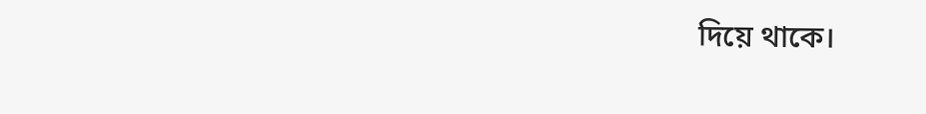দিয়ে থাকে।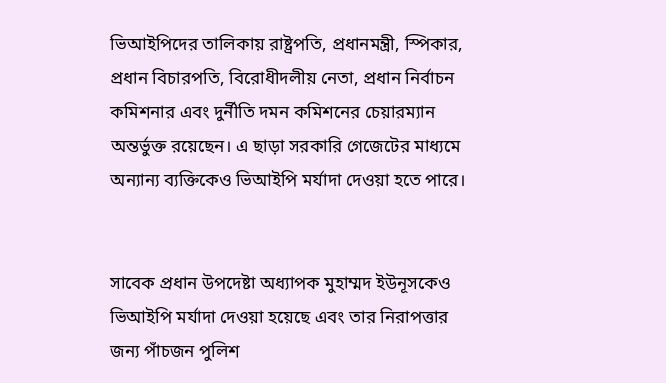ভিআইপিদের তালিকায় রাষ্ট্রপতি, প্রধানমন্ত্রী, স্পিকার, প্রধান বিচারপতি, বিরোধীদলীয় নেতা, প্রধান নির্বাচন কমিশনার এবং দুর্নীতি দমন কমিশনের চেয়ারম্যান অন্তর্ভুক্ত রয়েছেন। এ ছাড়া সরকারি গেজেটের মাধ্যমে অন্যান্য ব্যক্তিকেও ভিআইপি মর্যাদা দেওয়া হতে পারে।


সাবেক প্রধান উপদেষ্টা অধ্যাপক মুহাম্মদ ইউনূসকেও ভিআইপি মর্যাদা দেওয়া হয়েছে এবং তার নিরাপত্তার জন্য পাঁচজন পুলিশ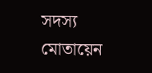সদস্য মোতায়েন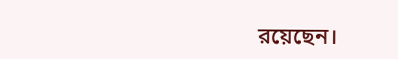রয়েছেন।